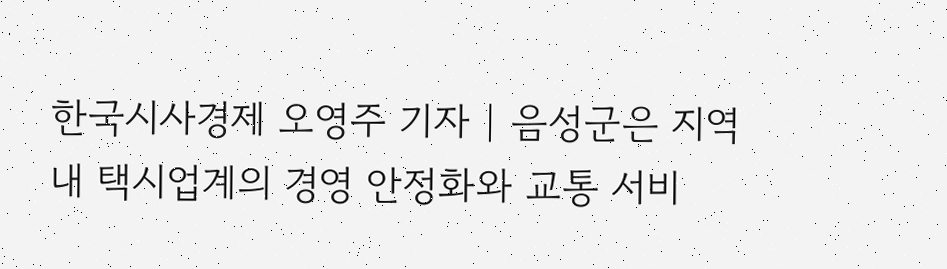한국시사경제 오영주 기자 | 음성군은 지역 내 택시업계의 경영 안정화와 교통 서비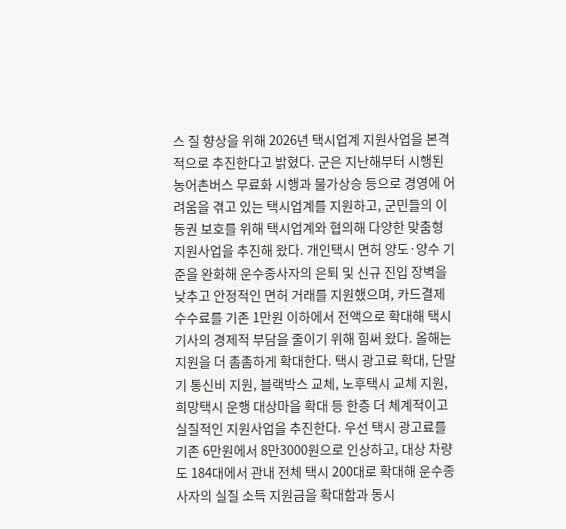스 질 향상을 위해 2026년 택시업계 지원사업을 본격적으로 추진한다고 밝혔다. 군은 지난해부터 시행된 농어촌버스 무료화 시행과 물가상승 등으로 경영에 어려움을 겪고 있는 택시업계를 지원하고, 군민들의 이동권 보호를 위해 택시업계와 협의해 다양한 맞춤형 지원사업을 추진해 왔다. 개인택시 면허 양도·양수 기준을 완화해 운수종사자의 은퇴 및 신규 진입 장벽을 낮추고 안정적인 면허 거래를 지원했으며, 카드결제 수수료를 기존 1만원 이하에서 전액으로 확대해 택시 기사의 경제적 부담을 줄이기 위해 힘써 왔다. 올해는 지원을 더 촘촘하게 확대한다. 택시 광고료 확대, 단말기 통신비 지원, 블랙박스 교체, 노후택시 교체 지원, 희망택시 운행 대상마을 확대 등 한층 더 체계적이고 실질적인 지원사업을 추진한다. 우선 택시 광고료를 기존 6만원에서 8만3000원으로 인상하고, 대상 차량도 184대에서 관내 전체 택시 200대로 확대해 운수종사자의 실질 소득 지원금을 확대함과 동시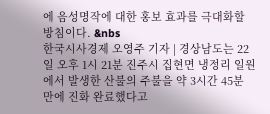에 음성명작에 대한 홍보 효과를 극대화할 방침이다. &nbs
한국시사경제 오영주 기자 | 경상남도는 22일 오후 1시 21분 진주시 집현면 냉정리 일원에서 발생한 산불의 주불을 약 3시간 45분 만에 진화 완료했다고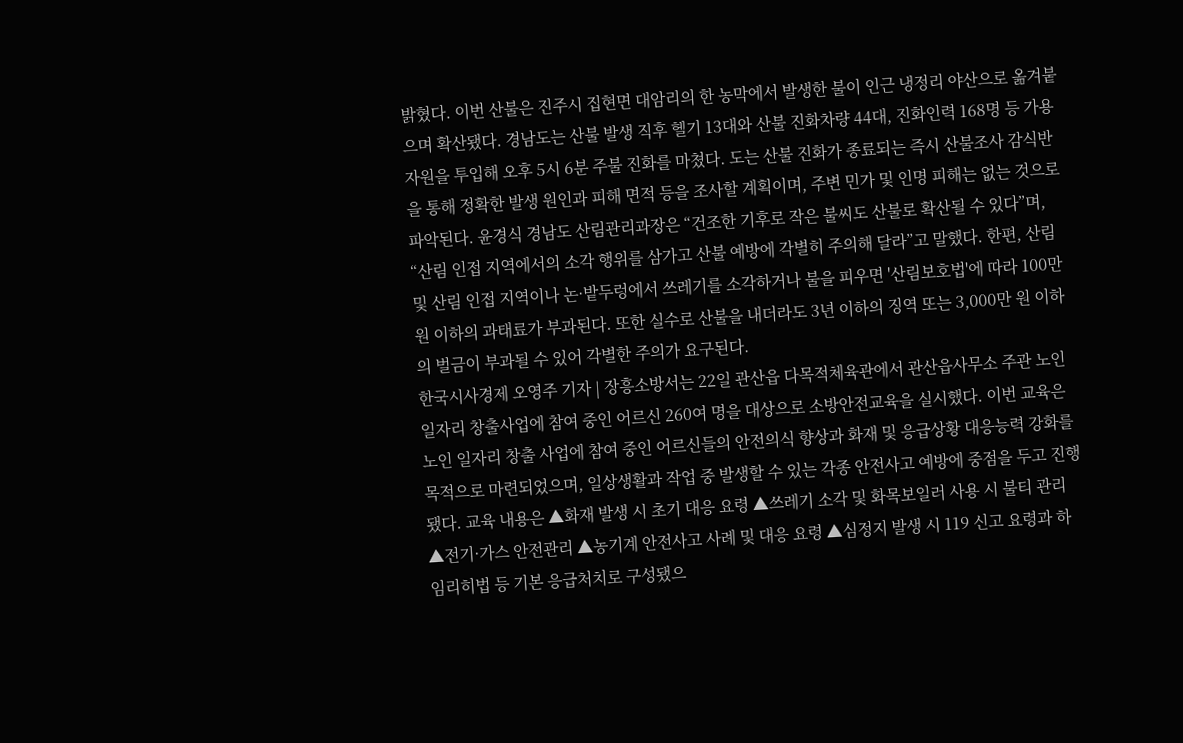밝혔다. 이번 산불은 진주시 집현면 대암리의 한 농막에서 발생한 불이 인근 냉정리 야산으로 옮겨붙으며 확산됐다. 경남도는 산불 발생 직후 헬기 13대와 산불 진화차량 44대, 진화인력 168명 등 가용 자원을 투입해 오후 5시 6분 주불 진화를 마쳤다. 도는 산불 진화가 종료되는 즉시 산불조사 감식반을 통해 정확한 발생 원인과 피해 면적 등을 조사할 계획이며, 주변 민가 및 인명 피해는 없는 것으로 파악된다. 윤경식 경남도 산림관리과장은 “건조한 기후로 작은 불씨도 산불로 확산될 수 있다”며, “산림 인접 지역에서의 소각 행위를 삼가고 산불 예방에 각별히 주의해 달라”고 말했다. 한편, 산림 및 산림 인접 지역이나 논·밭두렁에서 쓰레기를 소각하거나 불을 피우면 '산림보호법'에 따라 100만 원 이하의 과태료가 부과된다. 또한 실수로 산불을 내더라도 3년 이하의 징역 또는 3,000만 원 이하의 벌금이 부과될 수 있어 각별한 주의가 요구된다.
한국시사경제 오영주 기자 | 장흥소방서는 22일 관산읍 다목적체육관에서 관산읍사무소 주관 노인일자리 창출사업에 참여 중인 어르신 260여 명을 대상으로 소방안전교육을 실시했다. 이번 교육은 노인 일자리 창출 사업에 참여 중인 어르신들의 안전의식 향상과 화재 및 응급상황 대응능력 강화를 목적으로 마련되었으며, 일상생활과 작업 중 발생할 수 있는 각종 안전사고 예방에 중점을 두고 진행됐다. 교육 내용은 ▲화재 발생 시 초기 대응 요령 ▲쓰레기 소각 및 화목보일러 사용 시 불티 관리 ▲전기·가스 안전관리 ▲농기계 안전사고 사례 및 대응 요령 ▲심정지 발생 시 119 신고 요령과 하임리히법 등 기본 응급처치로 구성됐으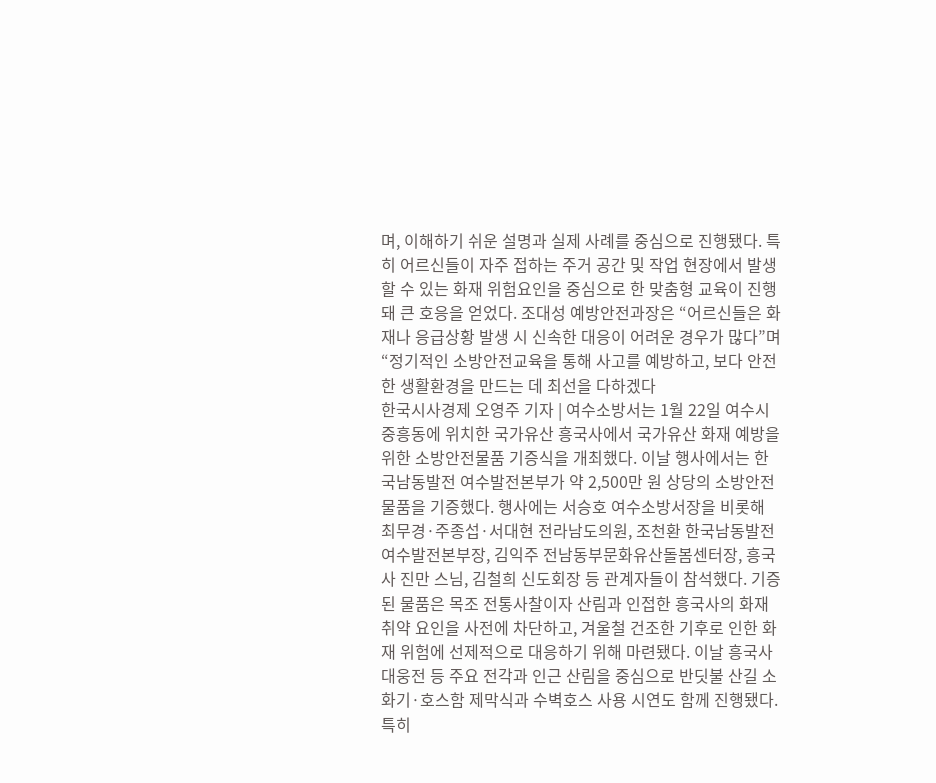며, 이해하기 쉬운 설명과 실제 사례를 중심으로 진행됐다. 특히 어르신들이 자주 접하는 주거 공간 및 작업 현장에서 발생할 수 있는 화재 위험요인을 중심으로 한 맞춤형 교육이 진행돼 큰 호응을 얻었다. 조대성 예방안전과장은 “어르신들은 화재나 응급상황 발생 시 신속한 대응이 어려운 경우가 많다”며 “정기적인 소방안전교육을 통해 사고를 예방하고, 보다 안전한 생활환경을 만드는 데 최선을 다하겠다
한국시사경제 오영주 기자 | 여수소방서는 1월 22일 여수시 중흥동에 위치한 국가유산 흥국사에서 국가유산 화재 예방을 위한 소방안전물품 기증식을 개최했다. 이날 행사에서는 한국남동발전 여수발전본부가 약 2,500만 원 상당의 소방안전물품을 기증했다. 행사에는 서승호 여수소방서장을 비롯해 최무경·주종섭·서대현 전라남도의원, 조천환 한국남동발전 여수발전본부장, 김익주 전남동부문화유산돌봄센터장, 흥국사 진만 스님, 김철희 신도회장 등 관계자들이 참석했다. 기증된 물품은 목조 전통사찰이자 산림과 인접한 흥국사의 화재 취약 요인을 사전에 차단하고, 겨울철 건조한 기후로 인한 화재 위험에 선제적으로 대응하기 위해 마련됐다. 이날 흥국사 대웅전 등 주요 전각과 인근 산림을 중심으로 반딧불 산길 소화기·호스함 제막식과 수벽호스 사용 시연도 함께 진행됐다. 특히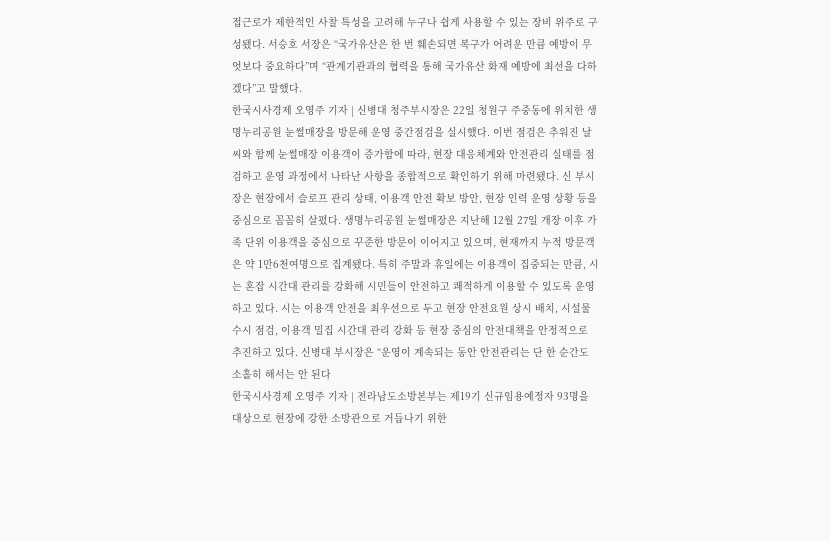접근로가 제한적인 사찰 특성을 고려해 누구나 쉽게 사용할 수 있는 장비 위주로 구성됐다. 서승호 서장은 “국가유산은 한 번 훼손되면 복구가 어려운 만큼 예방이 무엇보다 중요하다”며 “관계기관과의 협력을 통해 국가유산 화재 예방에 최선을 다하겠다”고 말했다.
한국시사경제 오영주 기자 | 신병대 청주부시장은 22일 청원구 주중동에 위치한 생명누리공원 눈썰매장을 방문해 운영 중간점검을 실시했다. 이번 점검은 추워진 날씨와 함께 눈썰매장 이용객이 증가함에 따라, 현장 대응체계와 안전관리 실태를 점검하고 운영 과정에서 나타난 사항을 종합적으로 확인하기 위해 마련됐다. 신 부시장은 현장에서 슬로프 관리 상태, 이용객 안전 확보 방안, 현장 인력 운영 상황 등을 중심으로 꼼꼼히 살폈다. 생명누리공원 눈썰매장은 지난해 12월 27일 개장 이후 가족 단위 이용객을 중심으로 꾸준한 방문이 이어지고 있으며, 현재까지 누적 방문객은 약 1만6천여명으로 집계됐다. 특히 주말과 휴일에는 이용객이 집중되는 만큼, 시는 혼잡 시간대 관리를 강화해 시민들이 안전하고 쾌적하게 이용할 수 있도록 운영하고 있다. 시는 이용객 안전을 최우선으로 두고 현장 안전요원 상시 배치, 시설물 수시 점검, 이용객 밀집 시간대 관리 강화 등 현장 중심의 안전대책을 안정적으로 추진하고 있다. 신병대 부시장은 “운영이 계속되는 동안 안전관리는 단 한 순간도 소홀히 해서는 안 된다
한국시사경제 오영주 기자 | 전라남도소방본부는 제19기 신규임용예정자 93명을 대상으로 현장에 강한 소방관으로 거듭나기 위한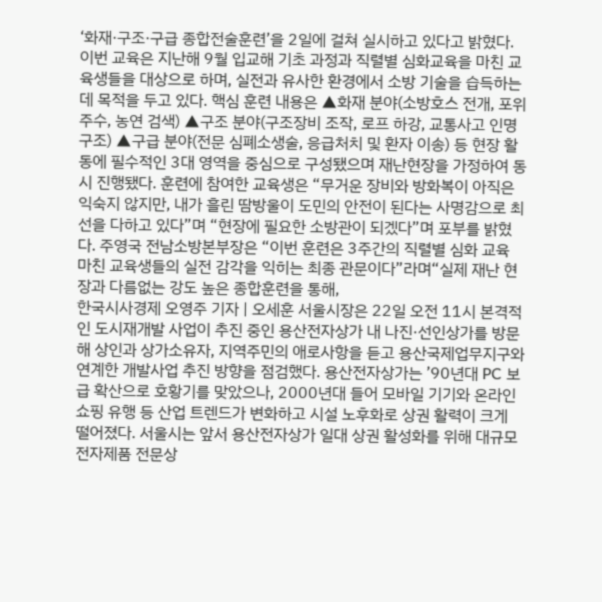‘화재·구조·구급 종합전술훈련’을 2일에 걸쳐 실시하고 있다고 밝혔다. 이번 교육은 지난해 9월 입교해 기초 과정과 직렬별 심화교육을 마친 교육생들을 대상으로 하며, 실전과 유사한 환경에서 소방 기술을 습득하는 데 목적을 두고 있다. 핵심 훈련 내용은 ▲화재 분야(소방호스 전개, 포위 주수, 농연 검색) ▲구조 분야(구조장비 조작, 로프 하강, 교통사고 인명구조) ▲구급 분야(전문 심폐소생술, 응급처치 및 환자 이송) 등 현장 활동에 필수적인 3대 영역을 중심으로 구성됐으며 재난현장을 가정하여 동시 진행됐다. 훈련에 참여한 교육생은 “무거운 장비와 방화복이 아직은 익숙지 않지만, 내가 흘린 땀방울이 도민의 안전이 된다는 사명감으로 최선을 다하고 있다”며 “현장에 필요한 소방관이 되겠다”며 포부를 밝혔다. 주영국 전남소방본부장은 “이번 훈련은 3주간의 직렬별 심화 교육 마친 교육생들의 실전 감각을 익히는 최종 관문이다”라며“실제 재난 현장과 다름없는 강도 높은 종합훈련을 통해,
한국시사경제 오영주 기자 | 오세훈 서울시장은 22일 오전 11시 본격적인 도시재개발 사업이 추진 중인 용산전자상가 내 나진·선인상가를 방문해 상인과 상가소유자, 지역주민의 애로사항을 듣고 용산국제업무지구와 연계한 개발사업 추진 방향을 점검했다. 용산전자상가는 ’90년대 PC 보급 확산으로 호황기를 맞았으나, 2000년대 들어 모바일 기기와 온라인 쇼핑 유행 등 산업 트렌드가 변화하고 시설 노후화로 상권 활력이 크게 떨어졌다. 서울시는 앞서 용산전자상가 일대 상권 활성화를 위해 대규모 전자제품 전문상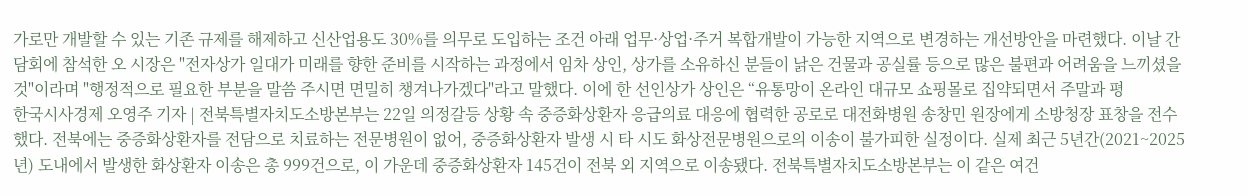가로만 개발할 수 있는 기존 규제를 해제하고 신산업용도 30%를 의무로 도입하는 조건 아래 업무·상업·주거 복합개발이 가능한 지역으로 변경하는 개선방안을 마련했다. 이날 간담회에 참석한 오 시장은 "전자상가 일대가 미래를 향한 준비를 시작하는 과정에서 임차 상인, 상가를 소유하신 분들이 낡은 건물과 공실률 등으로 많은 불편과 어려움을 느끼셨을 것"이라며 "행정적으로 필요한 부분을 말씀 주시면 면밀히 챙겨나가겠다"라고 말했다. 이에 한 선인상가 상인은 “유통망이 온라인 대규모 쇼핑몰로 집약되면서 주말과 평
한국시사경제 오영주 기자 | 전북특별자치도소방본부는 22일 의정갈등 상황 속 중증화상환자 응급의료 대응에 협력한 공로로 대전화병원 송창민 원장에게 소방청장 표창을 전수했다. 전북에는 중증화상환자를 전담으로 치료하는 전문병원이 없어, 중증화상환자 발생 시 타 시도 화상전문병원으로의 이송이 불가피한 실정이다. 실제 최근 5년간(2021~2025년) 도내에서 발생한 화상환자 이송은 총 999건으로, 이 가운데 중증화상환자 145건이 전북 외 지역으로 이송됐다. 전북특별자치도소방본부는 이 같은 여건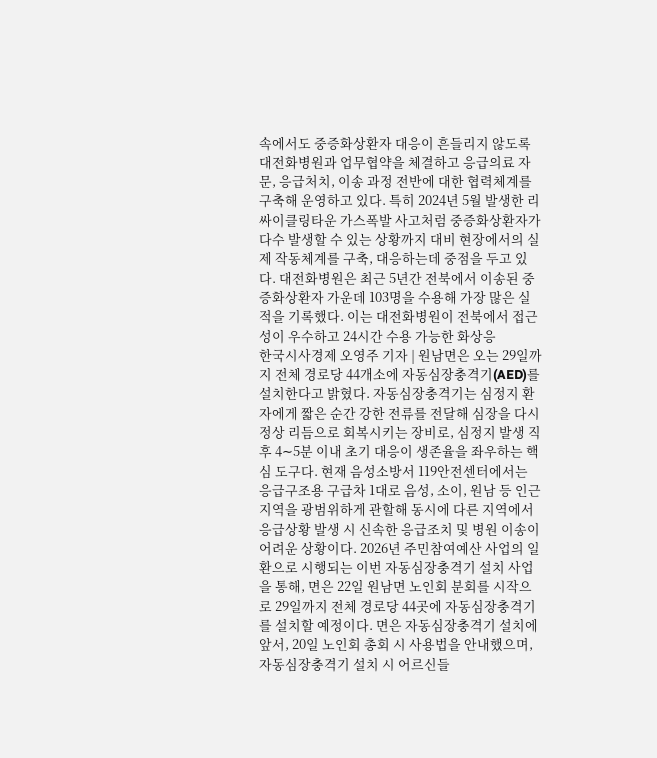속에서도 중증화상환자 대응이 흔들리지 않도록 대전화병원과 업무협약을 체결하고 응급의료 자문, 응급처치, 이송 과정 전반에 대한 협력체계를 구축해 운영하고 있다. 특히 2024년 5월 발생한 리싸이클링타운 가스폭발 사고처럼 중증화상환자가 다수 발생할 수 있는 상황까지 대비 현장에서의 실제 작동체계를 구축, 대응하는데 중점을 두고 있다. 대전화병원은 최근 5년간 전북에서 이송된 중증화상환자 가운데 103명을 수용해 가장 많은 실적을 기록했다. 이는 대전화병원이 전북에서 접근성이 우수하고 24시간 수용 가능한 화상응
한국시사경제 오영주 기자 | 원남면은 오는 29일까지 전체 경로당 44개소에 자동심장충격기(AED)를 설치한다고 밝혔다. 자동심장충격기는 심정지 환자에게 짧은 순간 강한 전류를 전달해 심장을 다시 정상 리듬으로 회복시키는 장비로, 심정지 발생 직후 4∼5분 이내 초기 대응이 생존율을 좌우하는 핵심 도구다. 현재 음성소방서 119안전센터에서는 응급구조용 구급차 1대로 음성, 소이, 원남 등 인근 지역을 광범위하게 관할해 동시에 다른 지역에서 응급상황 발생 시 신속한 응급조치 및 병원 이송이 어려운 상황이다. 2026년 주민참여예산 사업의 일환으로 시행되는 이번 자동심장충격기 설치 사업을 통해, 면은 22일 원남면 노인회 분회를 시작으로 29일까지 전체 경로당 44곳에 자동심장충격기를 설치할 예정이다. 면은 자동심장충격기 설치에 앞서, 20일 노인회 총회 시 사용법을 안내했으며, 자동심장충격기 설치 시 어르신들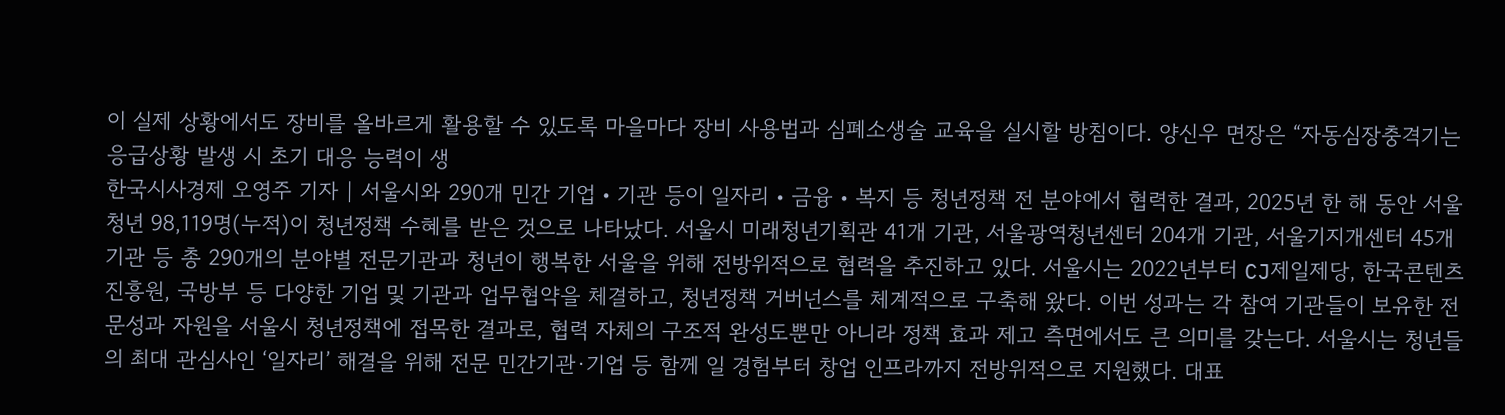이 실제 상황에서도 장비를 올바르게 활용할 수 있도록 마을마다 장비 사용법과 심폐소생술 교육을 실시할 방침이다. 양신우 면장은 “자동심장충격기는 응급상황 발생 시 초기 대응 능력이 생
한국시사경제 오영주 기자 | 서울시와 290개 민간 기업‧기관 등이 일자리‧금융‧복지 등 청년정책 전 분야에서 협력한 결과, 2025년 한 해 동안 서울 청년 98,119명(누적)이 청년정책 수혜를 받은 것으로 나타났다. 서울시 미래청년기획관 41개 기관, 서울광역청년센터 204개 기관, 서울기지개센터 45개 기관 등 총 290개의 분야별 전문기관과 청년이 행복한 서울을 위해 전방위적으로 협력을 추진하고 있다. 서울시는 2022년부터 CJ제일제당, 한국콘텐츠진흥원, 국방부 등 다양한 기업 및 기관과 업무협약을 체결하고, 청년정책 거버넌스를 체계적으로 구축해 왔다. 이번 성과는 각 참여 기관들이 보유한 전문성과 자원을 서울시 청년정책에 접목한 결과로, 협력 자체의 구조적 완성도뿐만 아니라 정책 효과 제고 측면에서도 큰 의미를 갖는다. 서울시는 청년들의 최대 관심사인 ‘일자리’ 해결을 위해 전문 민간기관·기업 등 함께 일 경험부터 창업 인프라까지 전방위적으로 지원했다. 대표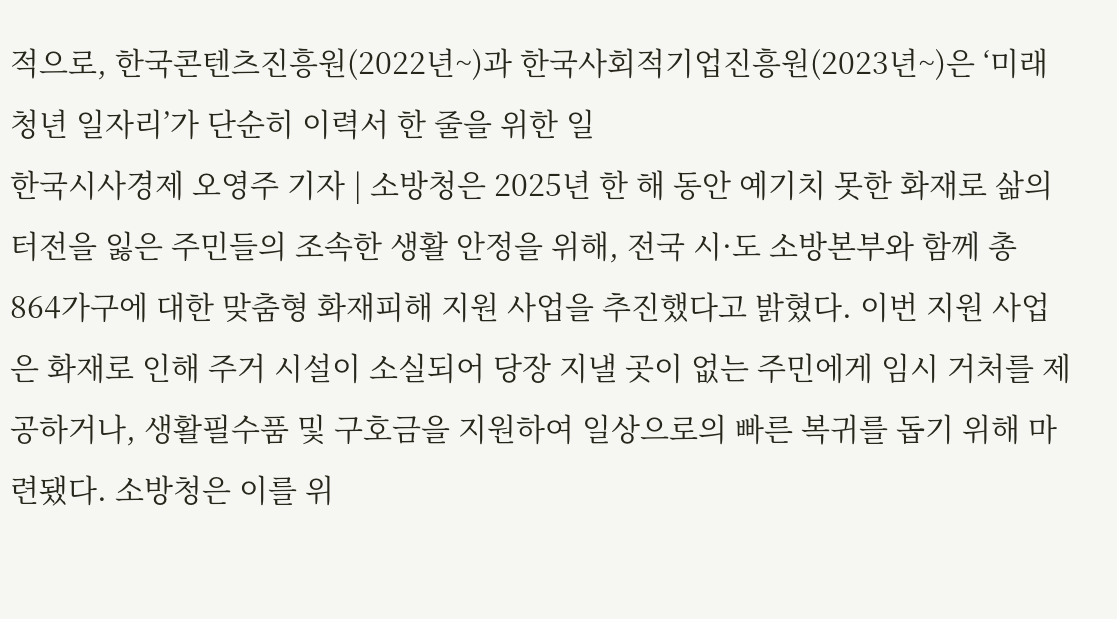적으로, 한국콘텐츠진흥원(2022년~)과 한국사회적기업진흥원(2023년~)은 ‘미래 청년 일자리’가 단순히 이력서 한 줄을 위한 일
한국시사경제 오영주 기자 | 소방청은 2025년 한 해 동안 예기치 못한 화재로 삶의 터전을 잃은 주민들의 조속한 생활 안정을 위해, 전국 시·도 소방본부와 함께 총 864가구에 대한 맞춤형 화재피해 지원 사업을 추진했다고 밝혔다. 이번 지원 사업은 화재로 인해 주거 시설이 소실되어 당장 지낼 곳이 없는 주민에게 임시 거처를 제공하거나, 생활필수품 및 구호금을 지원하여 일상으로의 빠른 복귀를 돕기 위해 마련됐다. 소방청은 이를 위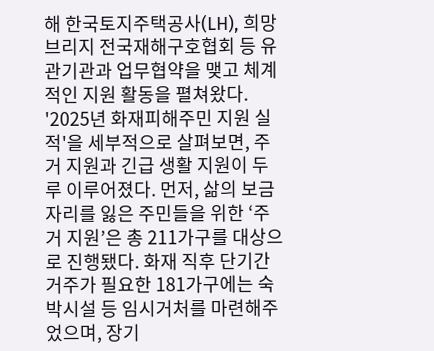해 한국토지주택공사(LH), 희망브리지 전국재해구호협회 등 유관기관과 업무협약을 맺고 체계적인 지원 활동을 펼쳐왔다. '2025년 화재피해주민 지원 실적'을 세부적으로 살펴보면, 주거 지원과 긴급 생활 지원이 두루 이루어졌다. 먼저, 삶의 보금자리를 잃은 주민들을 위한 ‘주거 지원’은 총 211가구를 대상으로 진행됐다. 화재 직후 단기간 거주가 필요한 181가구에는 숙박시설 등 임시거처를 마련해주었으며, 장기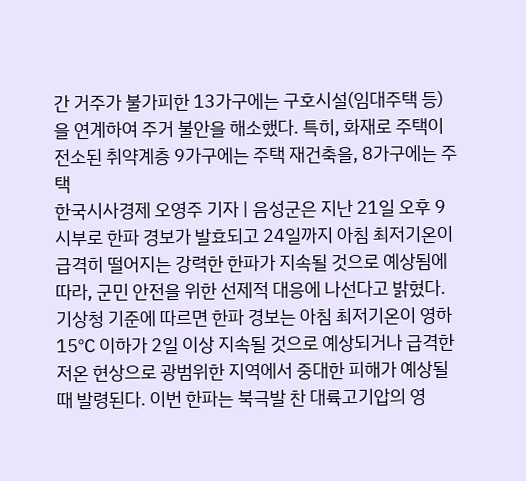간 거주가 불가피한 13가구에는 구호시설(임대주택 등)을 연계하여 주거 불안을 해소했다. 특히, 화재로 주택이 전소된 취약계층 9가구에는 주택 재건축을, 8가구에는 주택
한국시사경제 오영주 기자 | 음성군은 지난 21일 오후 9시부로 한파 경보가 발효되고 24일까지 아침 최저기온이 급격히 떨어지는 강력한 한파가 지속될 것으로 예상됨에 따라, 군민 안전을 위한 선제적 대응에 나선다고 밝혔다. 기상청 기준에 따르면 한파 경보는 아침 최저기온이 영하 15℃ 이하가 2일 이상 지속될 것으로 예상되거나 급격한 저온 현상으로 광범위한 지역에서 중대한 피해가 예상될 때 발령된다. 이번 한파는 북극발 찬 대륙고기압의 영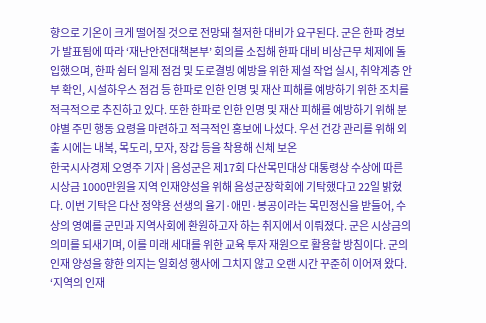향으로 기온이 크게 떨어질 것으로 전망돼 철저한 대비가 요구된다. 군은 한파 경보가 발표됨에 따라 ‘재난안전대책본부’ 회의를 소집해 한파 대비 비상근무 체제에 돌입했으며, 한파 쉼터 일제 점검 및 도로결빙 예방을 위한 제설 작업 실시, 취약계층 안부 확인, 시설하우스 점검 등 한파로 인한 인명 및 재산 피해를 예방하기 위한 조치를 적극적으로 추진하고 있다. 또한 한파로 인한 인명 및 재산 피해를 예방하기 위해 분야별 주민 행동 요령을 마련하고 적극적인 홍보에 나섰다. 우선 건강 관리를 위해 외출 시에는 내복, 목도리, 모자, 장갑 등을 착용해 신체 보온
한국시사경제 오영주 기자 | 음성군은 제17회 다산목민대상 대통령상 수상에 따른 시상금 1000만원을 지역 인재양성을 위해 음성군장학회에 기탁했다고 22일 밝혔다. 이번 기탁은 다산 정약용 선생의 율기·애민·봉공이라는 목민정신을 받들어, 수상의 영예를 군민과 지역사회에 환원하고자 하는 취지에서 이뤄졌다. 군은 시상금의 의미를 되새기며, 이를 미래 세대를 위한 교육 투자 재원으로 활용할 방침이다. 군의 인재 양성을 향한 의지는 일회성 행사에 그치지 않고 오랜 시간 꾸준히 이어져 왔다. ‘지역의 인재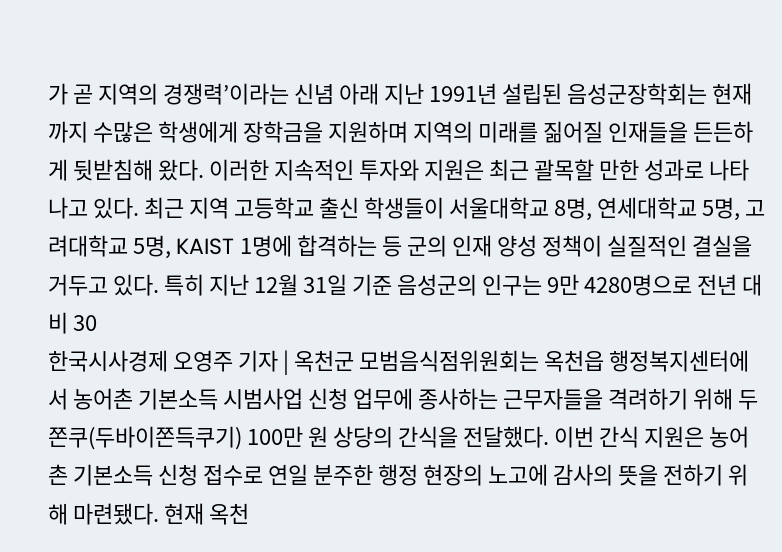가 곧 지역의 경쟁력’이라는 신념 아래 지난 1991년 설립된 음성군장학회는 현재까지 수많은 학생에게 장학금을 지원하며 지역의 미래를 짊어질 인재들을 든든하게 뒷받침해 왔다. 이러한 지속적인 투자와 지원은 최근 괄목할 만한 성과로 나타나고 있다. 최근 지역 고등학교 출신 학생들이 서울대학교 8명, 연세대학교 5명, 고려대학교 5명, KAIST 1명에 합격하는 등 군의 인재 양성 정책이 실질적인 결실을 거두고 있다. 특히 지난 12월 31일 기준 음성군의 인구는 9만 4280명으로 전년 대비 30
한국시사경제 오영주 기자 | 옥천군 모범음식점위원회는 옥천읍 행정복지센터에서 농어촌 기본소득 시범사업 신청 업무에 종사하는 근무자들을 격려하기 위해 두쫀쿠(두바이쫀득쿠기) 100만 원 상당의 간식을 전달했다. 이번 간식 지원은 농어촌 기본소득 신청 접수로 연일 분주한 행정 현장의 노고에 감사의 뜻을 전하기 위해 마련됐다. 현재 옥천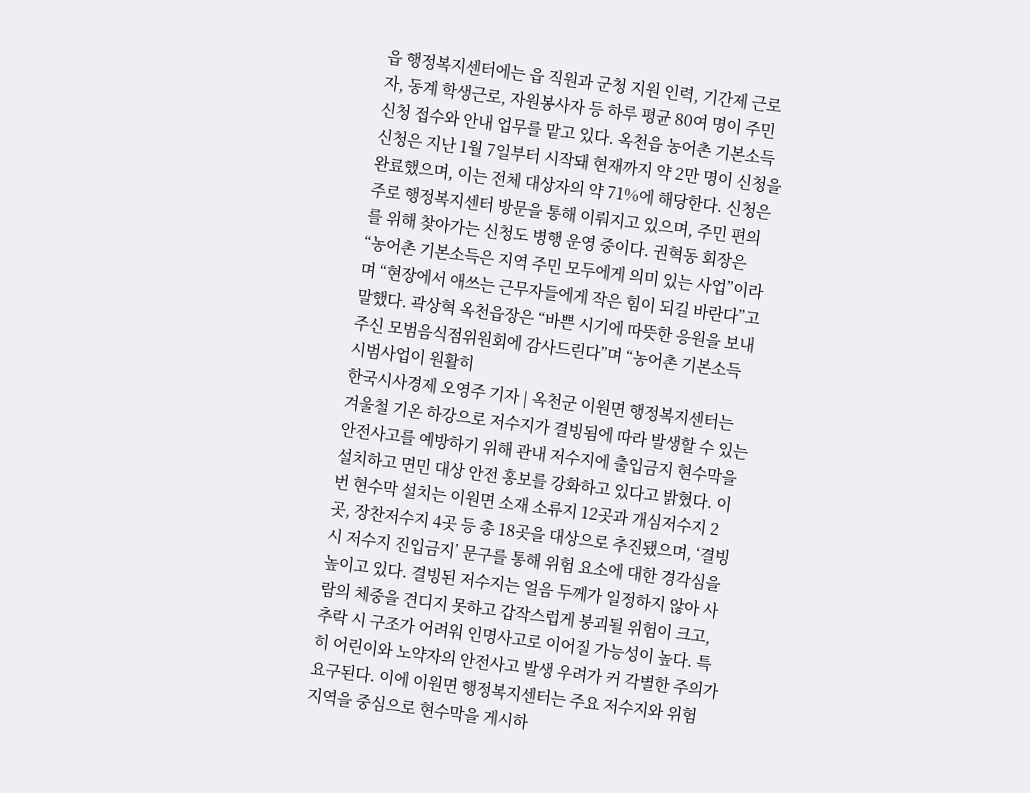읍 행정복지센터에는 읍 직원과 군청 지원 인력, 기간제 근로자, 동계 학생근로, 자원봉사자 등 하루 평균 80여 명이 주민 신청 접수와 안내 업무를 맡고 있다. 옥천읍 농어촌 기본소득 신청은 지난 1월 7일부터 시작돼 현재까지 약 2만 명이 신청을 완료했으며, 이는 전체 대상자의 약 71%에 해당한다. 신청은 주로 행정복지센터 방문을 통해 이뤄지고 있으며, 주민 편의를 위해 찾아가는 신청도 병행 운영 중이다. 권혁동 회장은 “농어촌 기본소득은 지역 주민 모두에게 의미 있는 사업”이라며 “현장에서 애쓰는 근무자들에게 작은 힘이 되길 바란다”고 말했다. 곽상혁 옥천읍장은 “바쁜 시기에 따뜻한 응원을 보내주신 모범음식점위원회에 감사드린다”며 “농어촌 기본소득 시범사업이 원활히
한국시사경제 오영주 기자 | 옥천군 이원면 행정복지센터는 겨울철 기온 하강으로 저수지가 결빙됨에 따라 발생할 수 있는 안전사고를 예방하기 위해 관내 저수지에 출입금지 현수막을 설치하고 면민 대상 안전 홍보를 강화하고 있다고 밝혔다. 이번 현수막 설치는 이원면 소재 소류지 12곳과 개심저수지 2곳, 장찬저수지 4곳 등 총 18곳을 대상으로 추진됐으며, ‘결빙 시 저수지 진입금지’ 문구를 통해 위험 요소에 대한 경각심을 높이고 있다. 결빙된 저수지는 얼음 두께가 일정하지 않아 사람의 체중을 견디지 못하고 갑작스럽게 붕괴될 위험이 크고, 추락 시 구조가 어려워 인명사고로 이어질 가능성이 높다. 특히 어린이와 노약자의 안전사고 발생 우려가 커 각별한 주의가 요구된다. 이에 이원면 행정복지센터는 주요 저수지와 위험 지역을 중심으로 현수막을 게시하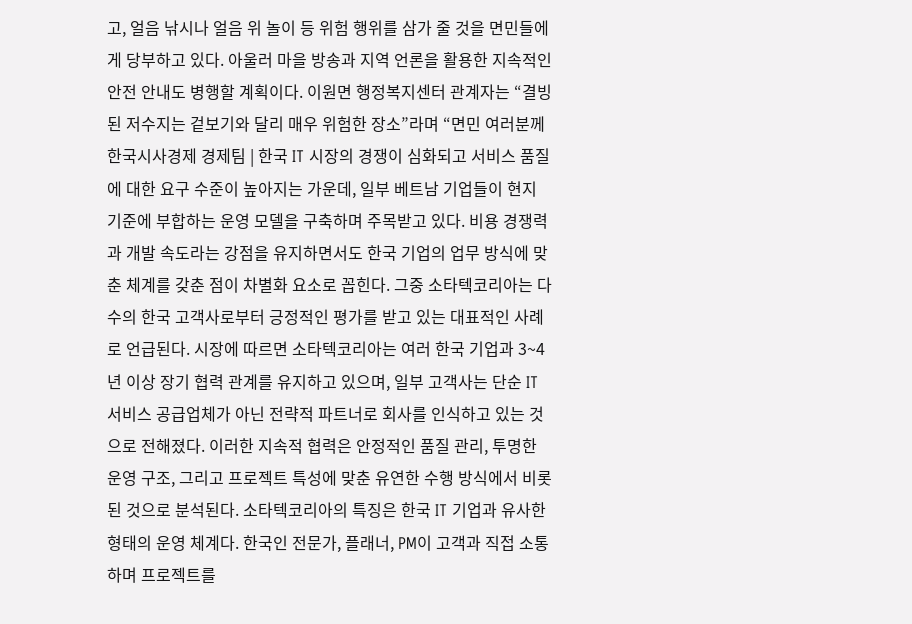고, 얼음 낚시나 얼음 위 놀이 등 위험 행위를 삼가 줄 것을 면민들에게 당부하고 있다. 아울러 마을 방송과 지역 언론을 활용한 지속적인 안전 안내도 병행할 계획이다. 이원면 행정복지센터 관계자는 “결빙된 저수지는 겉보기와 달리 매우 위험한 장소”라며 “면민 여러분께
한국시사경제 경제팀 | 한국 IT 시장의 경쟁이 심화되고 서비스 품질에 대한 요구 수준이 높아지는 가운데, 일부 베트남 기업들이 현지 기준에 부합하는 운영 모델을 구축하며 주목받고 있다. 비용 경쟁력과 개발 속도라는 강점을 유지하면서도 한국 기업의 업무 방식에 맞춘 체계를 갖춘 점이 차별화 요소로 꼽힌다. 그중 소타텍코리아는 다수의 한국 고객사로부터 긍정적인 평가를 받고 있는 대표적인 사례로 언급된다. 시장에 따르면 소타텍코리아는 여러 한국 기업과 3~4년 이상 장기 협력 관계를 유지하고 있으며, 일부 고객사는 단순 IT 서비스 공급업체가 아닌 전략적 파트너로 회사를 인식하고 있는 것으로 전해졌다. 이러한 지속적 협력은 안정적인 품질 관리, 투명한 운영 구조, 그리고 프로젝트 특성에 맞춘 유연한 수행 방식에서 비롯된 것으로 분석된다. 소타텍코리아의 특징은 한국 IT 기업과 유사한 형태의 운영 체계다. 한국인 전문가, 플래너, PM이 고객과 직접 소통하며 프로젝트를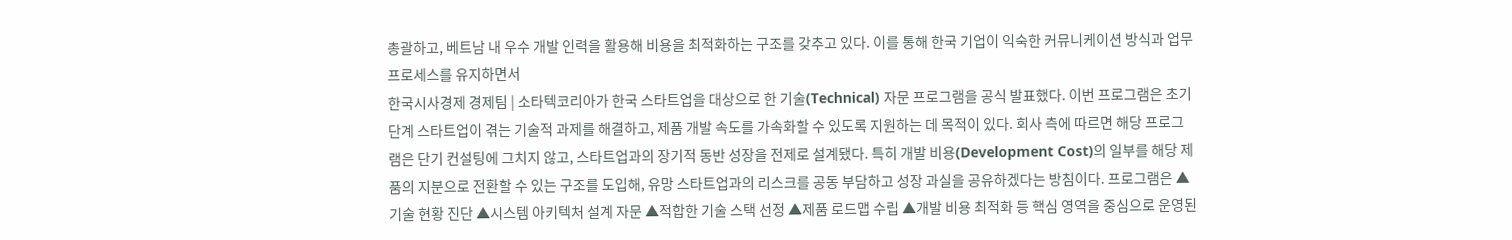총괄하고, 베트남 내 우수 개발 인력을 활용해 비용을 최적화하는 구조를 갖추고 있다. 이를 통해 한국 기업이 익숙한 커뮤니케이션 방식과 업무 프로세스를 유지하면서
한국시사경제 경제팀 | 소타텍코리아가 한국 스타트업을 대상으로 한 기술(Technical) 자문 프로그램을 공식 발표했다. 이번 프로그램은 초기 단계 스타트업이 겪는 기술적 과제를 해결하고, 제품 개발 속도를 가속화할 수 있도록 지원하는 데 목적이 있다. 회사 측에 따르면 해당 프로그램은 단기 컨설팅에 그치지 않고, 스타트업과의 장기적 동반 성장을 전제로 설계됐다. 특히 개발 비용(Development Cost)의 일부를 해당 제품의 지분으로 전환할 수 있는 구조를 도입해, 유망 스타트업과의 리스크를 공동 부담하고 성장 과실을 공유하겠다는 방침이다. 프로그램은 ▲기술 현황 진단 ▲시스템 아키텍처 설계 자문 ▲적합한 기술 스택 선정 ▲제품 로드맵 수립 ▲개발 비용 최적화 등 핵심 영역을 중심으로 운영된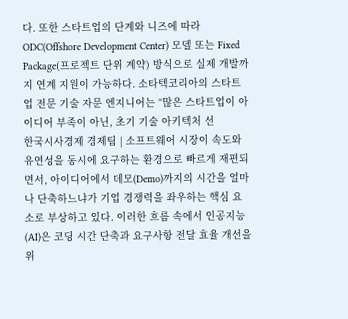다. 또한 스타트업의 단계와 니즈에 따라 ODC(Offshore Development Center) 모델 또는 Fixed Package(프로젝트 단위 계약) 방식으로 실제 개발까지 연계 지원이 가능하다. 소타텍코리아의 스타트업 전문 기술 자문 엔지니어는 “많은 스타트업이 아이디어 부족이 아닌, 초기 기술 아키텍처 선
한국시사경제 경제팀 | 소프트웨어 시장이 속도와 유연성을 동시에 요구하는 환경으로 빠르게 재편되면서, 아이디어에서 데모(Demo)까지의 시간을 얼마나 단축하느냐가 기업 경쟁력을 좌우하는 핵심 요소로 부상하고 있다. 이러한 흐름 속에서 인공지능(AI)은 코딩 시간 단축과 요구사항 전달 효율 개선을 위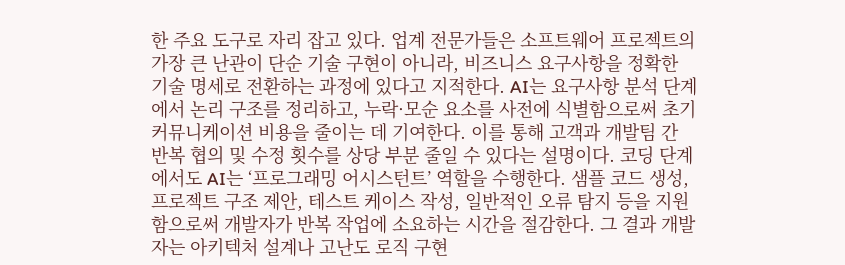한 주요 도구로 자리 잡고 있다. 업계 전문가들은 소프트웨어 프로젝트의 가장 큰 난관이 단순 기술 구현이 아니라, 비즈니스 요구사항을 정확한 기술 명세로 전환하는 과정에 있다고 지적한다. AI는 요구사항 분석 단계에서 논리 구조를 정리하고, 누락·모순 요소를 사전에 식별함으로써 초기 커뮤니케이션 비용을 줄이는 데 기여한다. 이를 통해 고객과 개발팀 간 반복 협의 및 수정 횟수를 상당 부분 줄일 수 있다는 설명이다. 코딩 단계에서도 AI는 ‘프로그래밍 어시스턴트’ 역할을 수행한다. 샘플 코드 생성, 프로젝트 구조 제안, 테스트 케이스 작성, 일반적인 오류 탐지 등을 지원함으로써 개발자가 반복 작업에 소요하는 시간을 절감한다. 그 결과 개발자는 아키텍처 설계나 고난도 로직 구현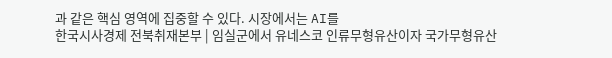과 같은 핵심 영역에 집중할 수 있다. 시장에서는 AI를
한국시사경제 전북취재본부 | 임실군에서 유네스코 인류무형유산이자 국가무형유산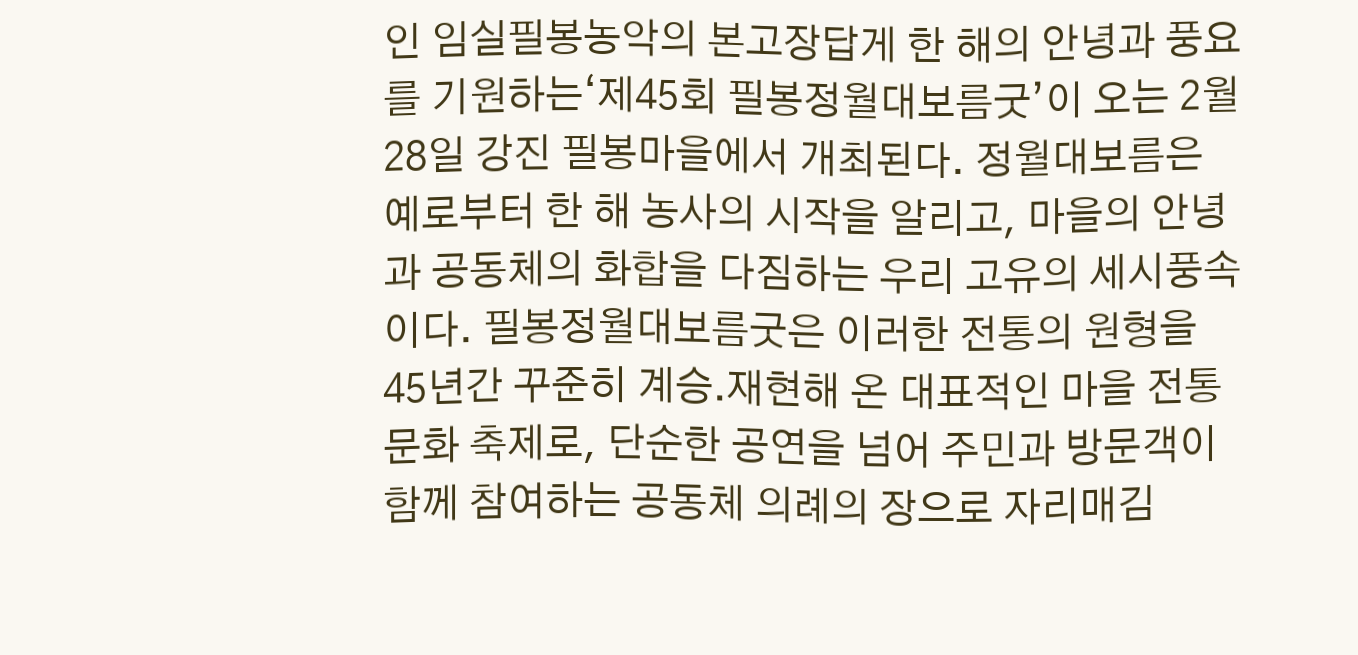인 임실필봉농악의 본고장답게 한 해의 안녕과 풍요를 기원하는‘제45회 필봉정월대보름굿’이 오는 2월 28일 강진 필봉마을에서 개최된다. 정월대보름은 예로부터 한 해 농사의 시작을 알리고, 마을의 안녕과 공동체의 화합을 다짐하는 우리 고유의 세시풍속이다. 필봉정월대보름굿은 이러한 전통의 원형을 45년간 꾸준히 계승․재현해 온 대표적인 마을 전통문화 축제로, 단순한 공연을 넘어 주민과 방문객이 함께 참여하는 공동체 의례의 장으로 자리매김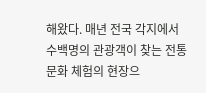해왔다. 매년 전국 각지에서 수백명의 관광객이 찾는 전통문화 체험의 현장으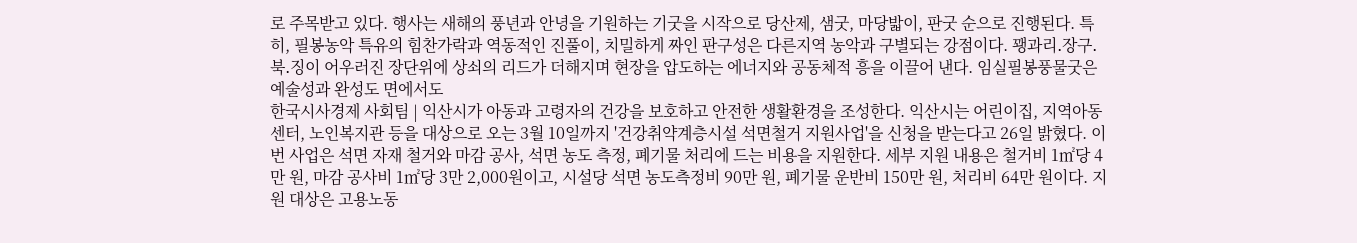로 주목받고 있다. 행사는 새해의 풍년과 안녕을 기원하는 기굿을 시작으로 당산제, 샘굿, 마당밟이, 판굿 순으로 진행된다. 특히, 필봉농악 특유의 힘찬가락과 역동적인 진풀이, 치밀하게 짜인 판구성은 다른지역 농악과 구별되는 강점이다. 꽹과리․장구․북․징이 어우러진 장단위에 상쇠의 리드가 더해지며 현장을 압도하는 에너지와 공동체적 흥을 이끌어 낸다. 임실필봉풍물굿은 예술성과 완성도 면에서도
한국시사경제 사회팀 | 익산시가 아동과 고령자의 건강을 보호하고 안전한 생활환경을 조성한다. 익산시는 어린이집, 지역아동센터, 노인복지관 등을 대상으로 오는 3월 10일까지 '건강취약계층시설 석면철거 지원사업'을 신청을 받는다고 26일 밝혔다. 이번 사업은 석면 자재 철거와 마감 공사, 석면 농도 측정, 폐기물 처리에 드는 비용을 지원한다. 세부 지원 내용은 철거비 1㎡당 4만 원, 마감 공사비 1㎡당 3만 2,000원이고, 시설당 석면 농도측정비 90만 원, 폐기물 운반비 150만 원, 처리비 64만 원이다. 지원 대상은 고용노동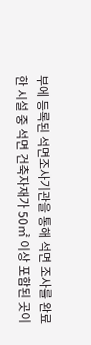부에 등록된 석면조사기관을 통해 석면 조사를 완료한 시설 중 석면 건축자재가 50㎡ 이상 포함된 곳이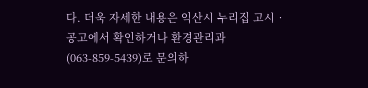다. 더욱 자세한 내용은 익산시 누리집 고시‧공고에서 확인하거나 환경관리과(063-859-5439)로 문의하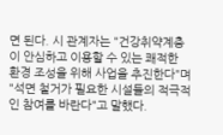면 된다. 시 관계자는 "건강취약계층이 안심하고 이용할 수 있는 쾌적한 환경 조성을 위해 사업을 추진한다"며 "석면 철거가 필요한 시설들의 적극적인 참여를 바란다"고 말했다.